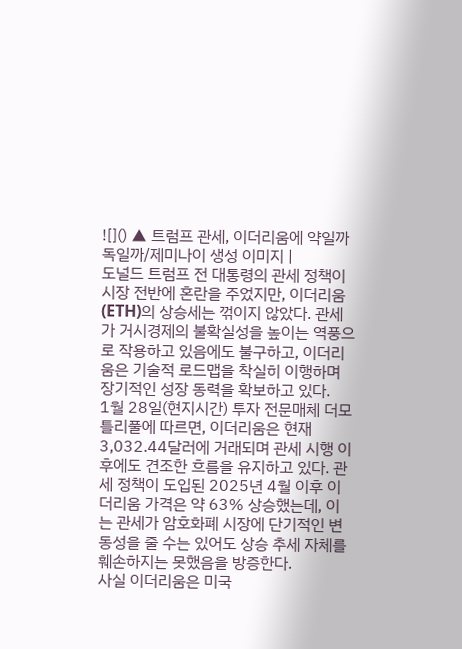![]() ▲ 트럼프 관세, 이더리움에 약일까 독일까/제미나이 생성 이미지 |
도널드 트럼프 전 대통령의 관세 정책이 시장 전반에 혼란을 주었지만, 이더리움(ETH)의 상승세는 꺾이지 않았다. 관세가 거시경제의 불확실성을 높이는 역풍으로 작용하고 있음에도 불구하고, 이더리움은 기술적 로드맵을 착실히 이행하며 장기적인 성장 동력을 확보하고 있다.
1월 28일(현지시간) 투자 전문매체 더모틀리풀에 따르면, 이더리움은 현재 3,032.44달러에 거래되며 관세 시행 이후에도 견조한 흐름을 유지하고 있다. 관세 정책이 도입된 2025년 4월 이후 이더리움 가격은 약 63% 상승했는데, 이는 관세가 암호화폐 시장에 단기적인 변동성을 줄 수는 있어도 상승 추세 자체를 훼손하지는 못했음을 방증한다.
사실 이더리움은 미국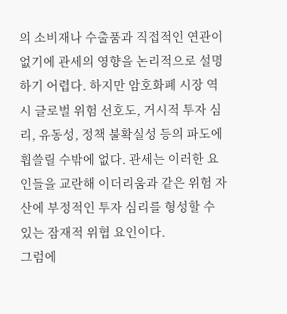의 소비재나 수출품과 직접적인 연관이 없기에 관세의 영향을 논리적으로 설명하기 어렵다. 하지만 암호화폐 시장 역시 글로벌 위험 선호도, 거시적 투자 심리, 유동성, 정책 불확실성 등의 파도에 휩쓸릴 수밖에 없다. 관세는 이러한 요인들을 교란해 이더리움과 같은 위험 자산에 부정적인 투자 심리를 형성할 수 있는 잠재적 위협 요인이다.
그럼에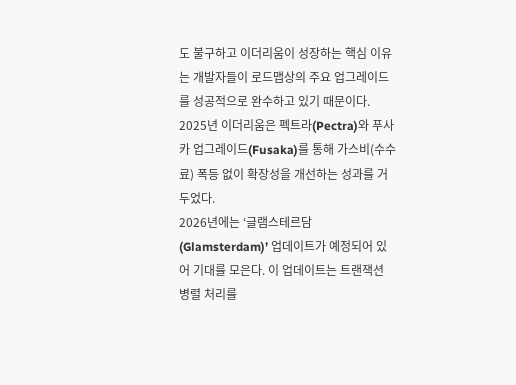도 불구하고 이더리움이 성장하는 핵심 이유는 개발자들이 로드맵상의 주요 업그레이드를 성공적으로 완수하고 있기 때문이다. 2025년 이더리움은 펙트라(Pectra)와 푸사카 업그레이드(Fusaka)를 통해 가스비(수수료) 폭등 없이 확장성을 개선하는 성과를 거두었다.
2026년에는 ‘글램스테르담(Glamsterdam)’ 업데이트가 예정되어 있어 기대를 모은다. 이 업데이트는 트랜잭션 병렬 처리를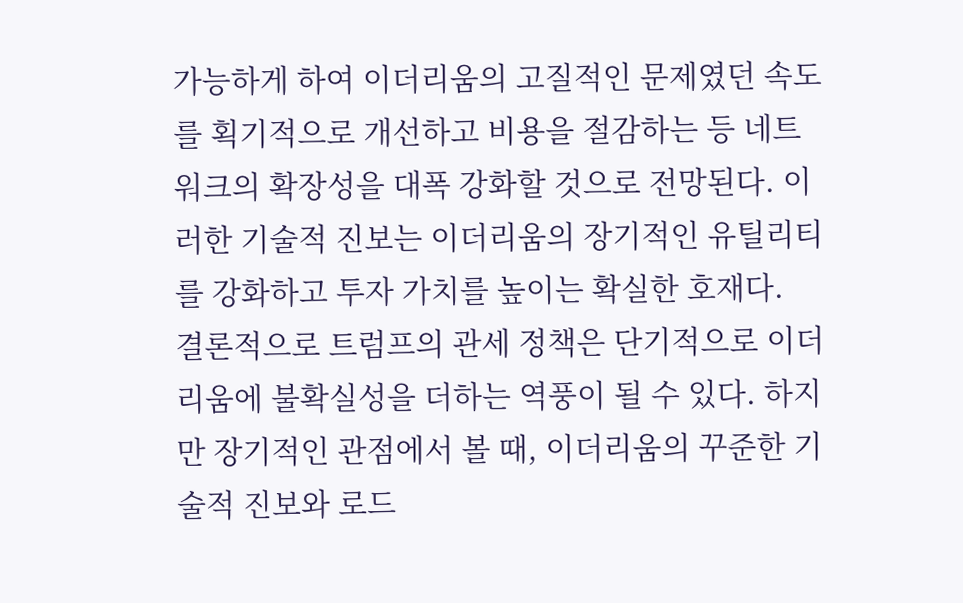가능하게 하여 이더리움의 고질적인 문제였던 속도를 획기적으로 개선하고 비용을 절감하는 등 네트워크의 확장성을 대폭 강화할 것으로 전망된다. 이러한 기술적 진보는 이더리움의 장기적인 유틸리티를 강화하고 투자 가치를 높이는 확실한 호재다.
결론적으로 트럼프의 관세 정책은 단기적으로 이더리움에 불확실성을 더하는 역풍이 될 수 있다. 하지만 장기적인 관점에서 볼 때, 이더리움의 꾸준한 기술적 진보와 로드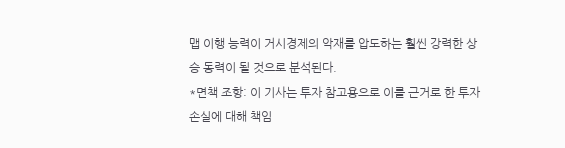맵 이행 능력이 거시경제의 악재를 압도하는 훨씬 강력한 상승 동력이 될 것으로 분석된다.
*면책 조항: 이 기사는 투자 참고용으로 이를 근거로 한 투자 손실에 대해 책임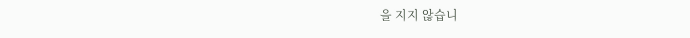을 지지 않습니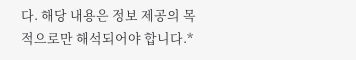다. 해당 내용은 정보 제공의 목적으로만 해석되어야 합니다.*